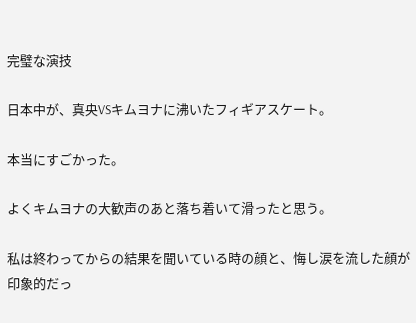完璧な演技

日本中が、真央VSキムヨナに沸いたフィギアスケート。

本当にすごかった。

よくキムヨナの大歓声のあと落ち着いて滑ったと思う。

私は終わってからの結果を聞いている時の顔と、悔し涙を流した顔が印象的だっ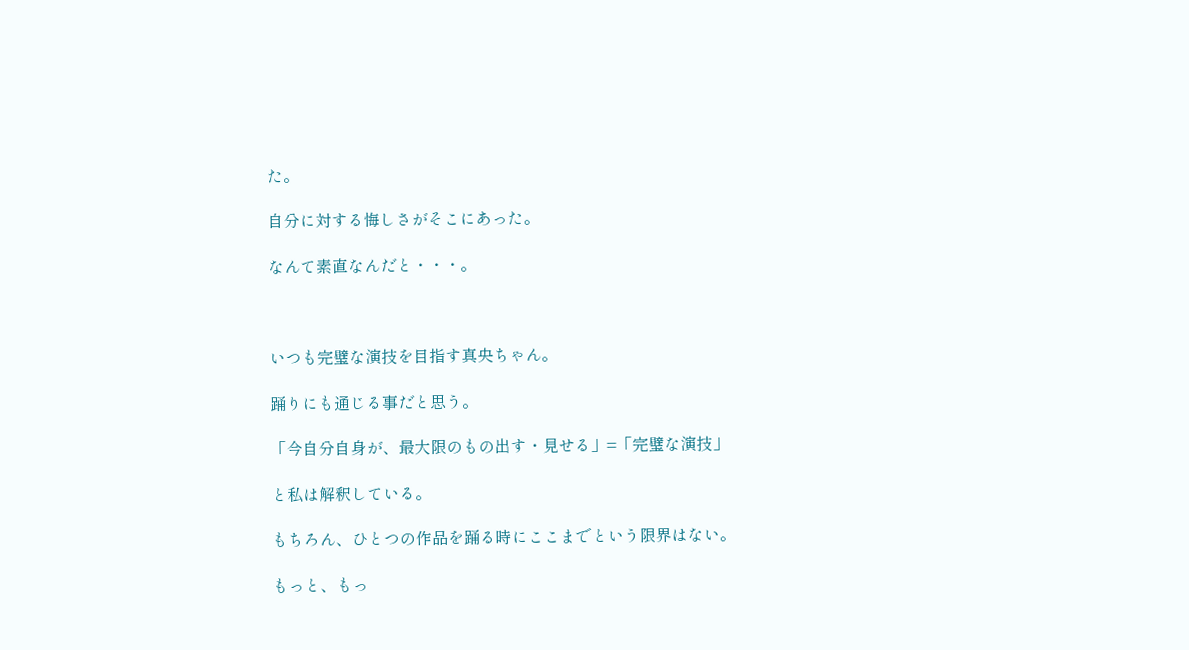た。

自分に対する悔しさがそこにあった。

なんて素直なんだと・・・。



いつも完璧な演技を目指す真央ちゃん。

踊りにも通じる事だと思う。

「今自分自身が、最大限のもの出す・見せる」=「完璧な演技」

と私は解釈している。

もちろん、ひとつの作品を踊る時にここまでという限界はない。

もっと、もっ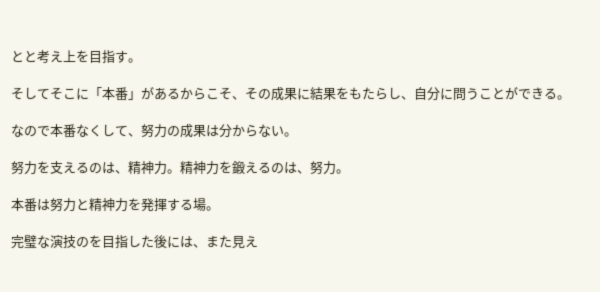とと考え上を目指す。

そしてそこに「本番」があるからこそ、その成果に結果をもたらし、自分に問うことができる。

なので本番なくして、努力の成果は分からない。

努力を支えるのは、精神力。精神力を鍛えるのは、努力。

本番は努力と精神力を発揮する場。

完璧な演技のを目指した後には、また見え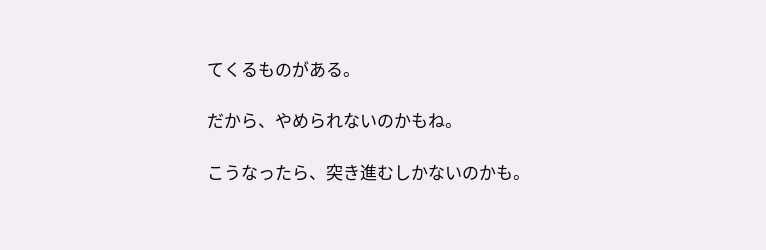てくるものがある。

だから、やめられないのかもね。

こうなったら、突き進むしかないのかも。